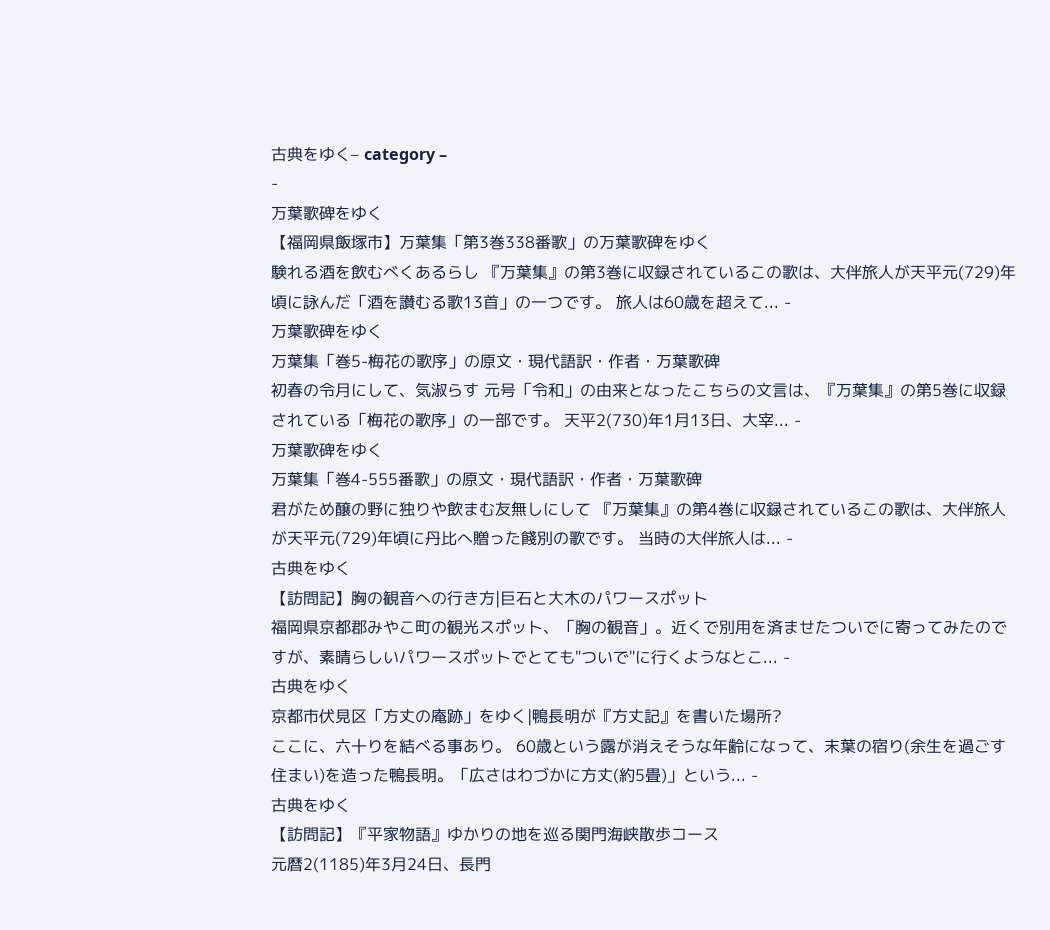古典をゆく– category –
-
万葉歌碑をゆく
【福岡県飯塚市】万葉集「第3巻338番歌」の万葉歌碑をゆく
験れる酒を飲むべくあるらし 『万葉集』の第3巻に収録されているこの歌は、大伴旅人が天平元(729)年頃に詠んだ「酒を讃むる歌13首」の一つです。 旅人は60歳を超えて... -
万葉歌碑をゆく
万葉集「巻5-梅花の歌序」の原文・現代語訳・作者・万葉歌碑
初春の令月にして、気淑らす 元号「令和」の由来となったこちらの文言は、『万葉集』の第5巻に収録されている「梅花の歌序」の一部です。 天平2(730)年1月13日、大宰... -
万葉歌碑をゆく
万葉集「巻4-555番歌」の原文・現代語訳・作者・万葉歌碑
君がため醸の野に独りや飲まむ友無しにして 『万葉集』の第4巻に収録されているこの歌は、大伴旅人が天平元(729)年頃に丹比へ贈った餞別の歌です。 当時の大伴旅人は... -
古典をゆく
【訪問記】胸の観音への行き方|巨石と大木のパワースポット
福岡県京都郡みやこ町の観光スポット、「胸の観音」。近くで別用を済ませたついでに寄ってみたのですが、素晴らしいパワースポットでとても"ついで"に行くようなとこ... -
古典をゆく
京都市伏見区「方丈の庵跡」をゆく|鴨長明が『方丈記』を書いた場所?
ここに、六十りを結べる事あり。 60歳という露が消えそうな年齢になって、末葉の宿り(余生を過ごす住まい)を造った鴨長明。「広さはわづかに方丈(約5畳)」という... -
古典をゆく
【訪問記】『平家物語』ゆかりの地を巡る関門海峡散歩コース
元暦2(1185)年3月24日、長門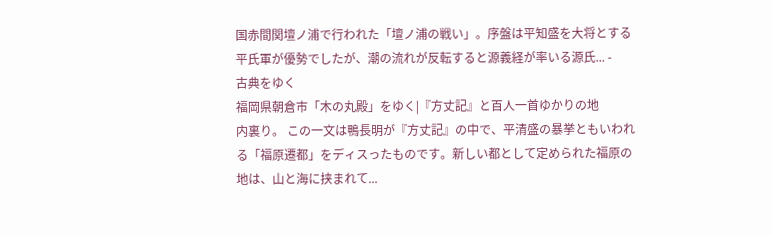国赤間関壇ノ浦で行われた「壇ノ浦の戦い」。序盤は平知盛を大将とする平氏軍が優勢でしたが、潮の流れが反転すると源義経が率いる源氏... -
古典をゆく
福岡県朝倉市「木の丸殿」をゆく|『方丈記』と百人一首ゆかりの地
内裏り。 この一文は鴨長明が『方丈記』の中で、平清盛の暴挙ともいわれる「福原遷都」をディスったものです。新しい都として定められた福原の地は、山と海に挟まれて...